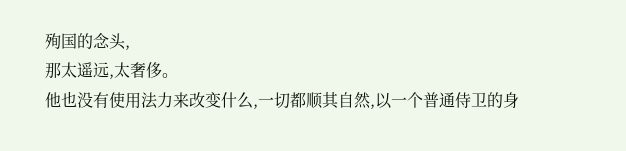殉国的念头,
那太遥远,太奢侈。
他也没有使用法力来改变什么,一切都顺其自然,以一个普通侍卫的身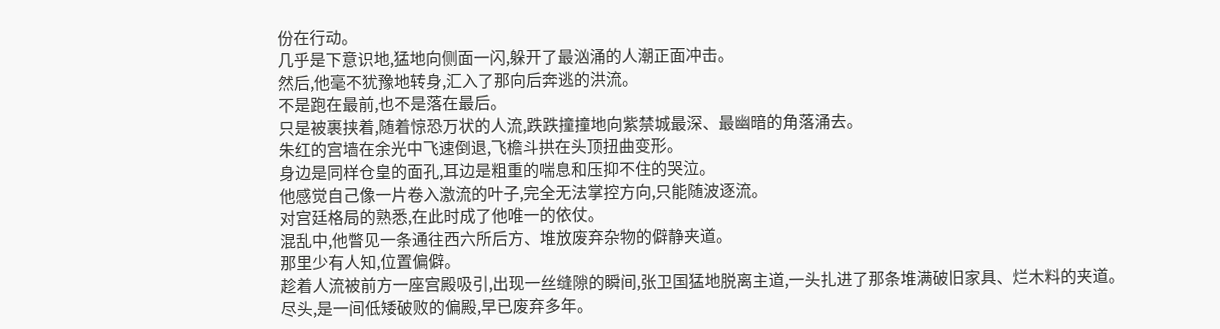份在行动。
几乎是下意识地,猛地向侧面一闪,躲开了最汹涌的人潮正面冲击。
然后,他毫不犹豫地转身,汇入了那向后奔逃的洪流。
不是跑在最前,也不是落在最后。
只是被裹挟着,随着惊恐万状的人流,跌跌撞撞地向紫禁城最深、最幽暗的角落涌去。
朱红的宫墙在余光中飞速倒退,飞檐斗拱在头顶扭曲变形。
身边是同样仓皇的面孔,耳边是粗重的喘息和压抑不住的哭泣。
他感觉自己像一片卷入激流的叶子,完全无法掌控方向,只能随波逐流。
对宫廷格局的熟悉,在此时成了他唯一的依仗。
混乱中,他瞥见一条通往西六所后方、堆放废弃杂物的僻静夹道。
那里少有人知,位置偏僻。
趁着人流被前方一座宫殿吸引,出现一丝缝隙的瞬间,张卫国猛地脱离主道,一头扎进了那条堆满破旧家具、烂木料的夹道。
尽头,是一间低矮破败的偏殿,早已废弃多年。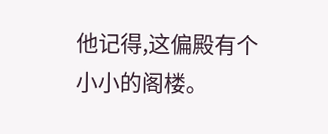他记得,这偏殿有个小小的阁楼。